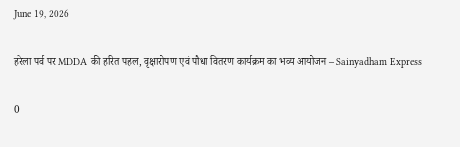June 19, 2026

हरेला पर्व पर MDDA की हरित पहल, वृक्षारोपण एवं पौधा वितरण कार्यक्रम का भव्य आयोजन – Sainyadham Express

0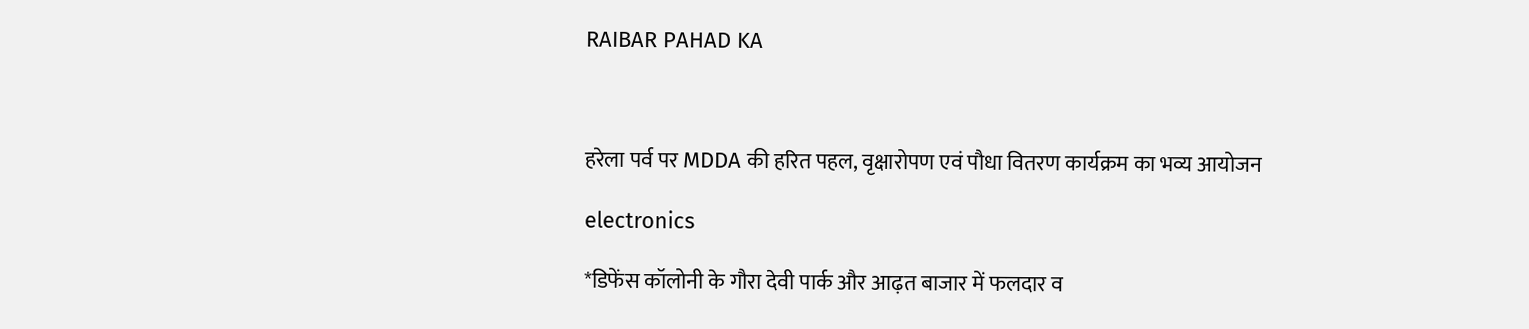RAIBAR PAHAD KA



हरेला पर्व पर MDDA की हरित पहल, वृक्षारोपण एवं पौधा वितरण कार्यक्रम का भव्य आयोजन

electronics

*डिफेंस कॉलोनी के गौरा देवी पार्क और आढ़त बाजार में फलदार व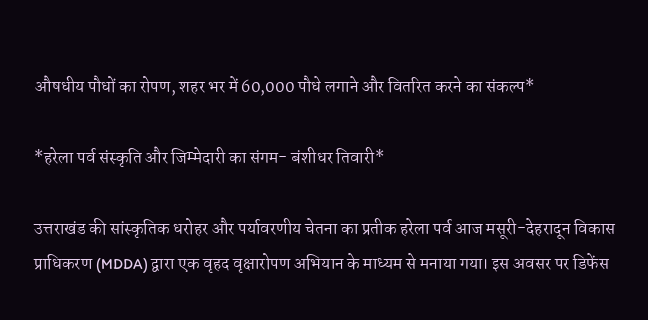औषधीय पौधों का रोपण, शहर भर में 60,000 पौधे लगाने और वितरित करने का संकल्प*

*हरेला पर्व संस्कृति और जिम्मेदारी का संगम- बंशीधर तिवारी*

उत्तराखंड की सांस्कृतिक धरोहर और पर्यावरणीय चेतना का प्रतीक हरेला पर्व आज मसूरी-देहरादून विकास प्राधिकरण (MDDA) द्वारा एक वृहद वृक्षारोपण अभियान के माध्यम से मनाया गया। इस अवसर पर डिफेंस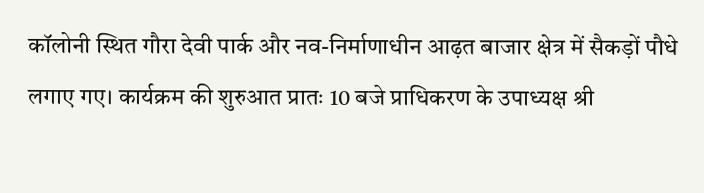कॉलोनी स्थित गौरा देवी पार्क और नव-निर्माणाधीन आढ़त बाजार क्षेत्र में सैकड़ों पौधे लगाए गए। कार्यक्रम की शुरुआत प्रातः 10 बजे प्राधिकरण के उपाध्यक्ष श्री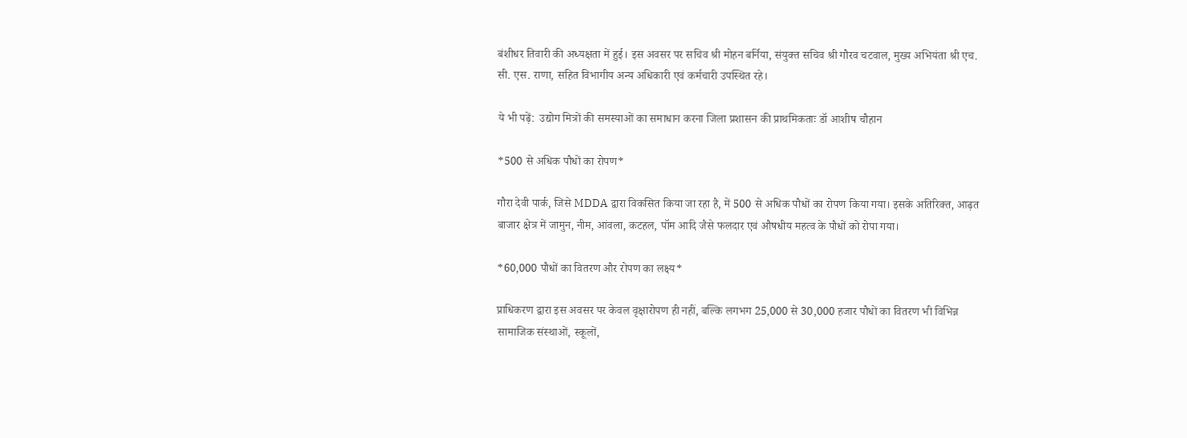बंशीधर तिवारी की अध्यक्षता में हुई। इस अवसर पर सचिव श्री मोहन बर्निया, संयुक्त सचिव श्री गौरव चटवाल, मुख्य अभियंता श्री एच. सी. एस. राणा, सहित विभागीय अन्य अधिकारी एवं कर्मचारी उपस्थित रहे।

ये भी पढ़ें:  उद्योग मित्रों की समस्याओं का समाधान करना जिला प्रशासन की प्राथमिकताः डॉ आशीष चौहान

*500 से अधिक पौधों का रोपण*

गौरा देवी पार्क, जिसे MDDA द्वारा विकसित किया जा रहा है, में 500 से अधिक पौधों का रोपण किया गया। इसके अतिरिक्त, आढ़त बाजार क्षेत्र में जामुन, नीम, आंवला, कटहल, पॉम आदि जैसे फलदार एवं औषधीय महत्व के पौधों को रोपा गया।

*60,000 पौधों का वितरण और रोपण का लक्ष्य*

प्राधिकरण द्वारा इस अवसर पर केवल वृक्षारोपण ही नहीं, बल्कि लगभग 25,000 से 30,000 हजार पौधों का वितरण भी विभिन्न सामाजिक संस्थाओं, स्कूलों,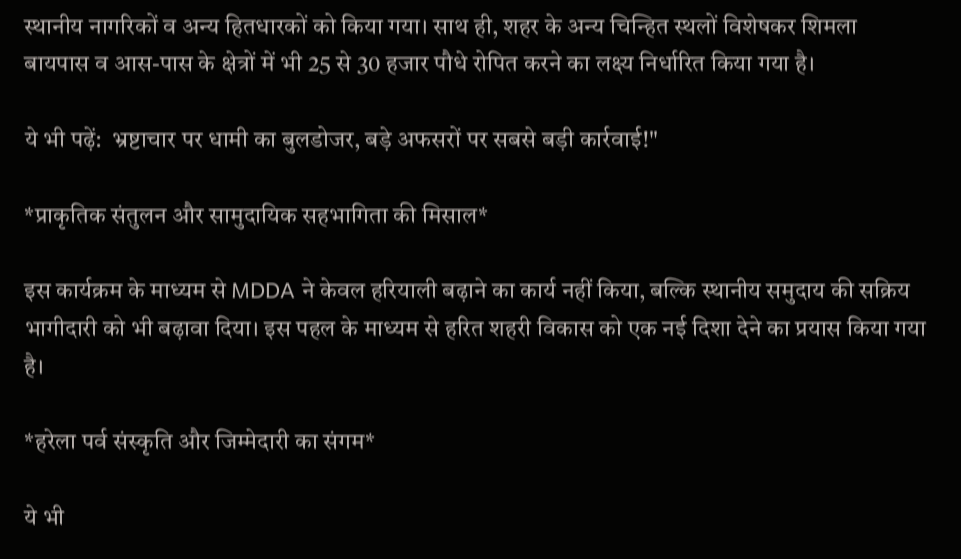स्थानीय नागरिकों व अन्य हितधारकों को किया गया। साथ ही, शहर के अन्य चिन्हित स्थलों विशेषकर शिमला बायपास व आस-पास के क्षेत्रों में भी 25 से 30 हजार पौधे रोपित करने का लक्ष्य निर्धारित किया गया है।

ये भी पढ़ें:  भ्रष्टाचार पर धामी का बुलडोजर, बड़े अफसरों पर सबसे बड़ी कार्रवाई!"

*प्राकृतिक संतुलन और सामुदायिक सहभागिता की मिसाल*

इस कार्यक्रम के माध्यम से MDDA ने केवल हरियाली बढ़ाने का कार्य नहीं किया, बल्कि स्थानीय समुदाय की सक्रिय भागीदारी को भी बढ़ावा दिया। इस पहल के माध्यम से हरित शहरी विकास को एक नई दिशा देने का प्रयास किया गया है।

*हरेला पर्व संस्कृति और जिम्मेदारी का संगम*

ये भी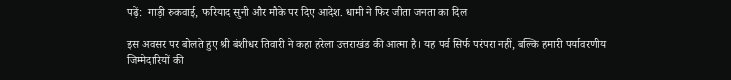पढ़ें:  गाड़ी रुकवाई, फरियाद सुनी और मौके पर दिए आदेश. धामी ने फिर जीता जनता का दिल

इस अवसर पर बोलते हुए श्री बंशीधर तिवारी ने कहा हरेला उत्तराखंड की आत्मा है। यह पर्व सिर्फ परंपरा नहीं, बल्कि हमारी पर्यावरणीय जिम्मेदारियों की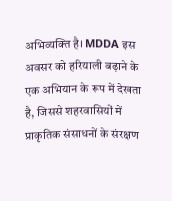अभिव्यक्ति है। MDDA इस अवसर को हरियाली बढ़ाने के एक अभियान के रूप में देखता है, जिससे शहरवासियों में प्राकृतिक संसाधनों के संरक्षण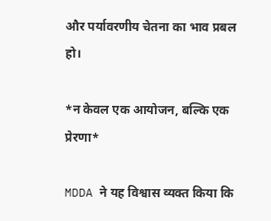और पर्यावरणीय चेतना का भाव प्रबल हो।

*न केवल एक आयोजन, बल्कि एक प्रेरणा*

MDDA ने यह विश्वास व्यक्त किया कि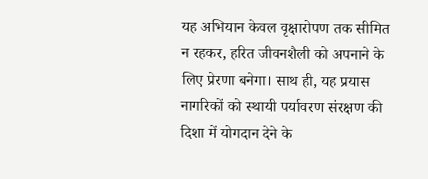यह अभियान केवल वृक्षारोपण तक सीमित न रहकर, हरित जीवनशैली को अपनाने के लिए प्रेरणा बनेगा। साथ ही, यह प्रयास नागरिकों को स्थायी पर्यावरण संरक्षण की दिशा में योगदान देने के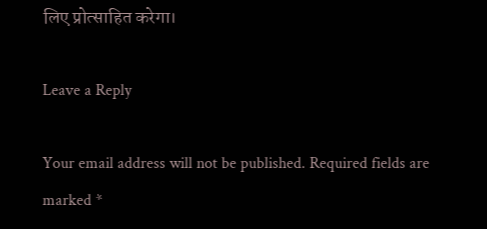लिए प्रोत्साहित करेगा।

Leave a Reply

Your email address will not be published. Required fields are marked *